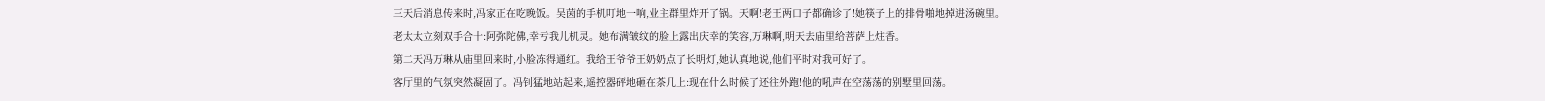三天后消息传来时,冯家正在吃晚饭。吴茵的手机叮地一响,业主群里炸开了锅。天啊!老王两口子都确诊了!她筷子上的排骨啪地掉进汤碗里。
老太太立刻双手合十:阿弥陀佛,幸亏我儿机灵。她布满皱纹的脸上露出庆幸的笑容,万琳啊,明天去庙里给菩萨上炷香。
第二天冯万琳从庙里回来时,小脸冻得通红。我给王爷爷王奶奶点了长明灯,她认真地说,他们平时对我可好了。
客厅里的气氛突然凝固了。冯钊猛地站起来,遥控器砰地砸在茶几上:现在什么时候了还往外跑!他的吼声在空荡荡的别墅里回荡。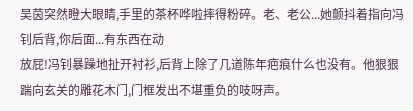吴茵突然瞪大眼睛,手里的茶杯哗啦摔得粉碎。老、老公...她颤抖着指向冯钊后背,你后面...有东西在动
放屁!冯钊暴躁地扯开衬衫,后背上除了几道陈年疤痕什么也没有。他狠狠踹向玄关的雕花木门,门框发出不堪重负的吱呀声。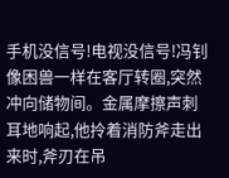手机没信号!电视没信号!冯钊像困兽一样在客厅转圈,突然冲向储物间。金属摩擦声刺耳地响起,他拎着消防斧走出来时,斧刃在吊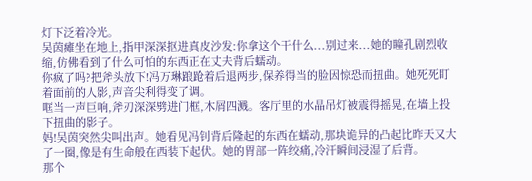灯下泛着冷光。
吴茵瘫坐在地上,指甲深深抠进真皮沙发:你拿这个干什么...别过来...她的瞳孔剧烈收缩,仿佛看到了什么可怕的东西正在丈夫背后蠕动。
你疯了吗?把斧头放下!冯万琳踉跄着后退两步,保养得当的脸因惊恐而扭曲。她死死盯着面前的人影,声音尖利得变了调。
哐当一声巨响,斧刃深深劈进门框,木屑四溅。客厅里的水晶吊灯被震得摇晃,在墙上投下扭曲的影子。
妈!吴茵突然尖叫出声。她看见冯钊背后隆起的东西在蠕动,那块诡异的凸起比昨天又大了一圈,像是有生命般在西装下起伏。她的胃部一阵绞痛,冷汗瞬间浸湿了后背。
那个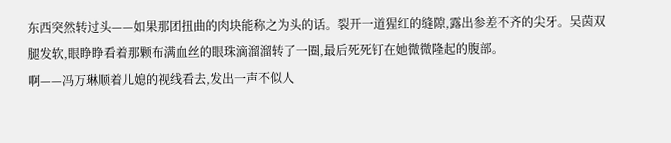东西突然转过头——如果那团扭曲的肉块能称之为头的话。裂开一道猩红的缝隙,露出参差不齐的尖牙。吴茵双腿发软,眼睁睁看着那颗布满血丝的眼珠滴溜溜转了一圈,最后死死钉在她微微隆起的腹部。
啊——冯万琳顺着儿媳的视线看去,发出一声不似人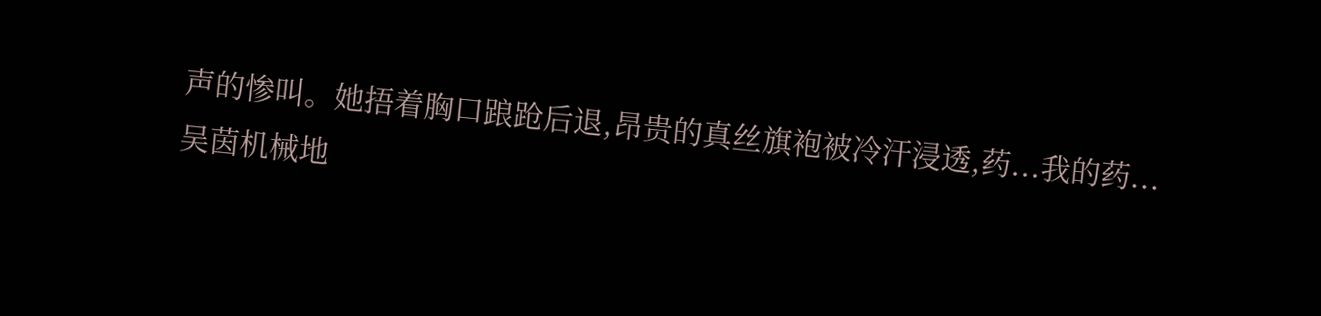声的惨叫。她捂着胸口踉跄后退,昂贵的真丝旗袍被冷汗浸透,药...我的药...
吴茵机械地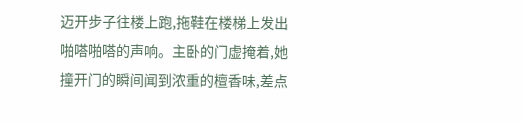迈开步子往楼上跑,拖鞋在楼梯上发出啪嗒啪嗒的声响。主卧的门虚掩着,她撞开门的瞬间闻到浓重的檀香味,差点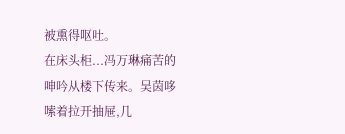被熏得呕吐。
在床头柜...冯万琳痛苦的呻吟从楼下传来。吴茵哆嗦着拉开抽屉,几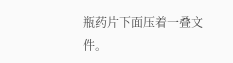瓶药片下面压着一叠文件。